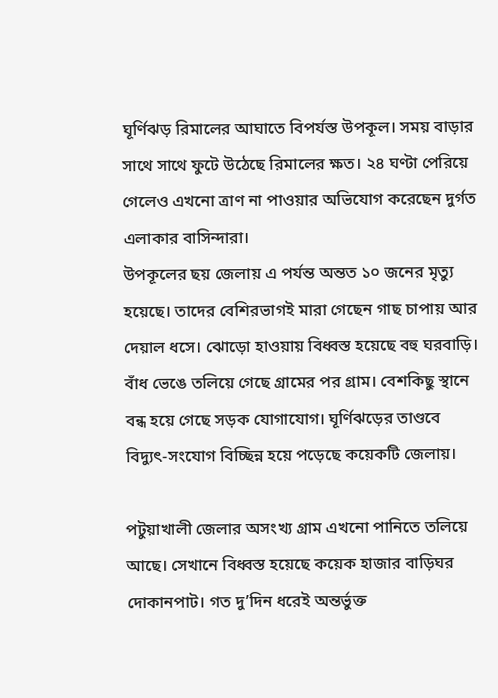ঘূর্ণিঝড় রিমালের আঘাতে বিপর্যস্ত উপকূল। সময় বাড়ার সাথে সাথে ফুটে উঠেছে রিমালের ক্ষত। ২৪ ঘণ্টা পেরিয়ে গেলেও এখনো ত্রাণ না পাওয়ার অভিযোগ করেছেন দুর্গত এলাকার বাসিন্দারা।
উপকূলের ছয় জেলায় এ পর্যন্ত অন্তত ১০ জনের মৃত্যু হয়েছে। তাদের বেশিরভাগই মারা গেছেন গাছ চাপায় আর দেয়াল ধসে। ঝোড়ো হাওয়ায় বিধ্বস্ত হয়েছে বহু ঘরবাড়ি। বাঁধ ভেঙে তলিয়ে গেছে গ্রামের পর গ্রাম। বেশকিছু স্থানে বন্ধ হয়ে গেছে সড়ক যোগাযোগ। ঘূর্ণিঝড়ের তাণ্ডবে বিদ্যুৎ-সংযোগ বিচ্ছিন্ন হয়ে পড়েছে কয়েকটি জেলায়।

পটুয়াখালী জেলার অসংখ্য গ্রাম এখনো পানিতে তলিয়ে আছে। সেখানে বিধ্বস্ত হয়েছে কয়েক হাজার বাড়িঘর দোকানপাট। গত দু’দিন ধরেই অন্তর্ভুক্ত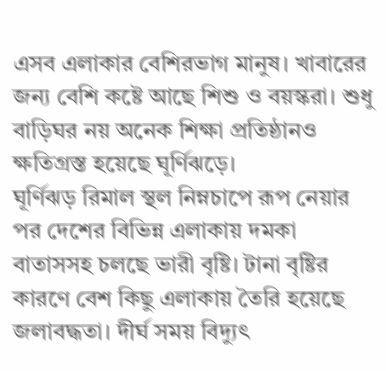এসব এলাকার বেশিরভাগ মানুষ। খাবারের জন্য বেশি কষ্টে আছে শিশু ও বয়স্করা। শুধু বাড়িঘর নয় অনেক শিক্ষা প্রতিষ্ঠানও ক্ষতিগ্রস্ত হয়েছে ঘূর্ণিঝড়ে।
ঘূর্ণিঝড় রিমাল স্থল নিম্নচাপে রূপ নেয়ার পর দেশের বিভিন্ন এলাকায় দমকা বাতাসসহ চলছে ভারী বৃষ্টি। টানা বৃষ্টির কারণে বেশ কিছু এলাকায় তৈরি হয়েছে জলাবদ্ধতা। দীর্ঘ সময় বিদ্যুৎ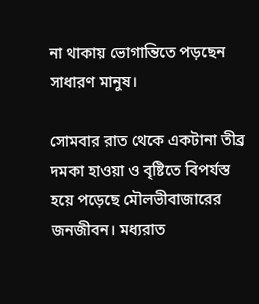না থাকায় ভোগান্তিতে পড়ছেন সাধারণ মানুষ।

সোমবার রাত থেকে একটানা তীব্র দমকা হাওয়া ও বৃষ্টিতে বিপর্যস্ত হয়ে পড়েছে মৌলভীবাজারের জনজীবন। মধ্যরাত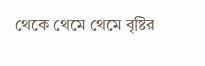থেকে থেমে থেমে বৃষ্টির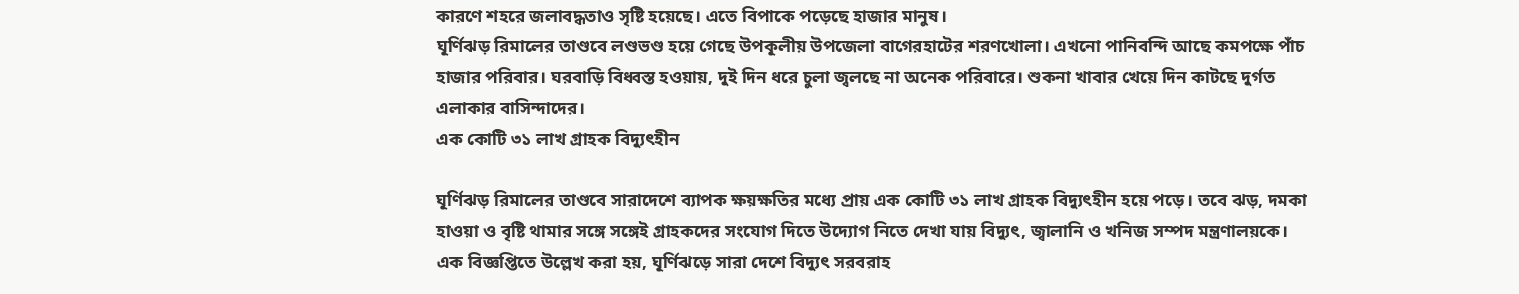কারণে শহরে জলাবদ্ধতাও সৃষ্টি হয়েছে। এতে বিপাকে পড়েছে হাজার মানুষ।
ঘূর্ণিঝড় রিমালের তাণ্ডবে লণ্ডভণ্ড হয়ে গেছে উপকূলীয় উপজেলা বাগেরহাটের শরণখোলা। এখনো পানিবন্দি আছে কমপক্ষে পাঁচ হাজার পরিবার। ঘরবাড়ি বিধ্বস্ত হওয়ায়, দুই দিন ধরে চুলা জ্বলছে না অনেক পরিবারে। শুকনা খাবার খেয়ে দিন কাটছে দুর্গত এলাকার বাসিন্দাদের।
এক কোটি ৩১ লাখ গ্রাহক বিদ্যুৎহীন

ঘূর্ণিঝড় রিমালের তাণ্ডবে সারাদেশে ব্যাপক ক্ষয়ক্ষতির মধ্যে প্রায় এক কোটি ৩১ লাখ গ্রাহক বিদ্যুৎহীন হয়ে পড়ে। তবে ঝড়, দমকা হাওয়া ও বৃষ্টি থামার সঙ্গে সঙ্গেই গ্রাহকদের সংযোগ দিতে উদ্যোগ নিতে দেখা যায় বিদ্যুৎ, জ্বালানি ও খনিজ সম্পদ মন্ত্রণালয়কে।
এক বিজ্ঞপ্তিতে উল্লেখ করা হয়, ঘূর্ণিঝড়ে সারা দেশে বিদ্যুৎ সরবরাহ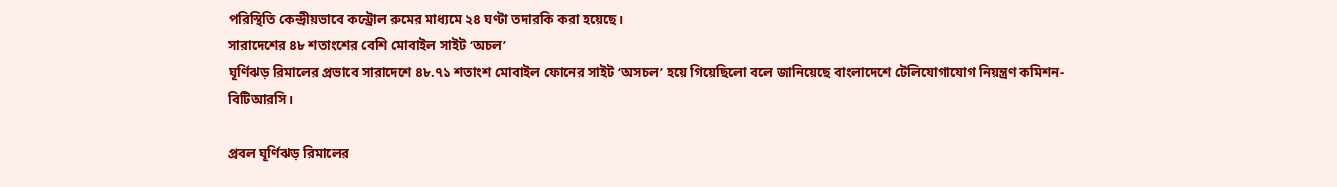পরিস্থিতি কেন্দ্রীয়ভাবে কন্ট্রোল রুমের মাধ্যমে ২৪ ঘণ্টা তদারকি করা হয়েছে।
সারাদেশের ৪৮ শতাংশের বেশি মোবাইল সাইট ‘অচল’
ঘূর্ণিঝড় রিমালের প্রভাবে সারাদেশে ৪৮.৭১ শতাংশ মোবাইল ফোনের সাইট ‘অসচল’ হয়ে গিয়েছিলো বলে জানিয়েছে বাংলাদেশে টেলিযোগাযোগ নিয়ন্ত্রণ কমিশন-বিটিআরসি।

প্রবল ঘূর্ণিঝড় রিমালের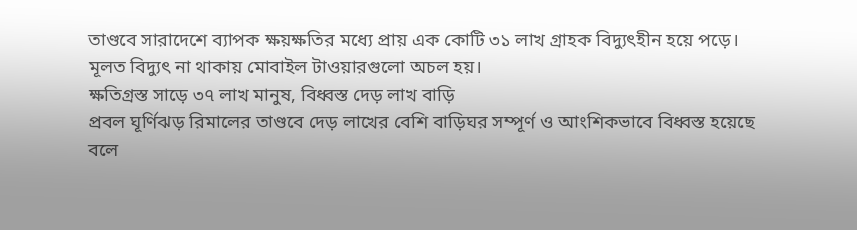তাণ্ডবে সারাদেশে ব্যাপক ক্ষয়ক্ষতির মধ্যে প্রায় এক কোটি ৩১ লাখ গ্রাহক বিদ্যুৎহীন হয়ে পড়ে। মূলত বিদ্যুৎ না থাকায় মোবাইল টাওয়ারগুলো অচল হয়।
ক্ষতিগ্রস্ত সাড়ে ৩৭ লাখ মানুষ, বিধ্বস্ত দেড় লাখ বাড়ি
প্রবল ঘূর্ণিঝড় রিমালের তাণ্ডবে দেড় লাখের বেশি বাড়িঘর সম্পূর্ণ ও আংশিকভাবে বিধ্বস্ত হয়েছে বলে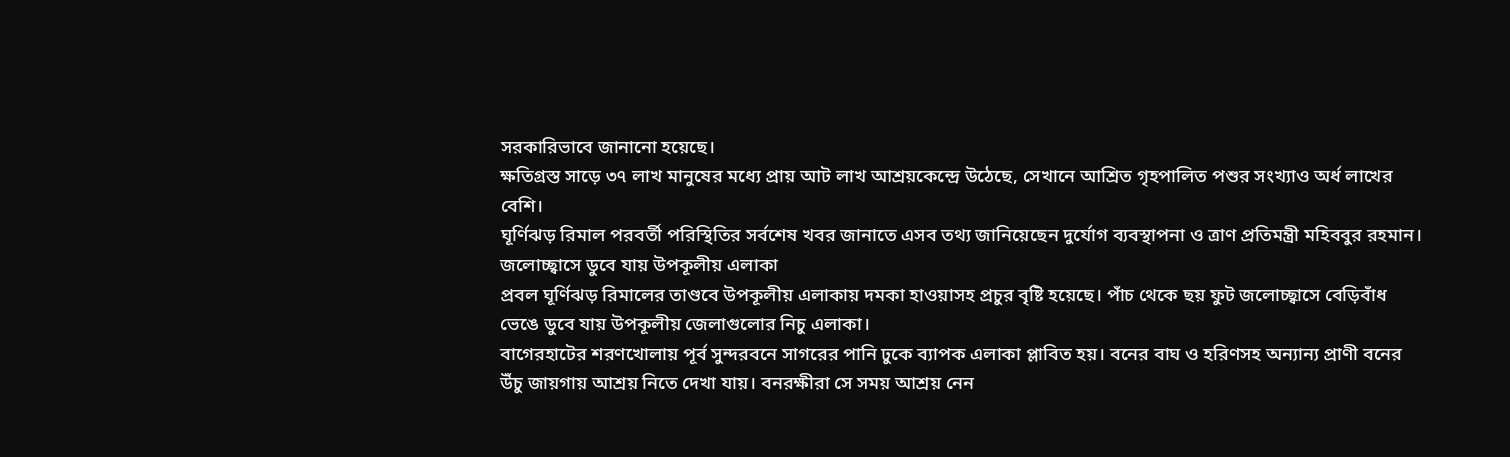সরকারিভাবে জানানো হয়েছে।
ক্ষতিগ্রস্ত সাড়ে ৩৭ লাখ মানুষের মধ্যে প্রায় আট লাখ আশ্রয়কেন্দ্রে উঠেছে, সেখানে আশ্রিত গৃহপালিত পশুর সংখ্যাও অর্ধ লাখের বেশি।
ঘূর্ণিঝড় রিমাল পরবর্তী পরিস্থিতির সর্বশেষ খবর জানাতে এসব তথ্য জানিয়েছেন দুর্যোগ ব্যবস্থাপনা ও ত্রাণ প্রতিমন্ত্রী মহিববুর রহমান।
জলোচ্ছ্বাসে ডুবে যায় উপকূলীয় এলাকা
প্রবল ঘূর্ণিঝড় রিমালের তাণ্ডবে উপকূলীয় এলাকায় দমকা হাওয়াসহ প্রচুর বৃষ্টি হয়েছে। পাঁচ থেকে ছয় ফুট জলোচ্ছ্বাসে বেড়িবাঁধ ভেঙে ডুবে যায় উপকূলীয় জেলাগুলোর নিচু এলাকা।
বাগেরহাটের শরণখোলায় পূর্ব সুন্দরবনে সাগরের পানি ঢুকে ব্যাপক এলাকা প্লাবিত হয়। বনের বাঘ ও হরিণসহ অন্যান্য প্রাণী বনের উঁচু জায়গায় আশ্রয় নিতে দেখা যায়। বনরক্ষীরা সে সময় আশ্রয় নেন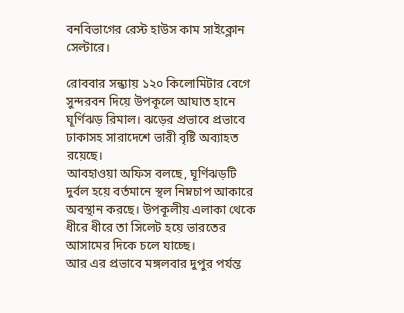বনবিভাগের রেস্ট হাউস কাম সাইক্লোন সেল্টারে।

রোববার সন্ধ্যায় ১২০ কিলোমিটার বেগে সুন্দরবন দিয়ে উপকূলে আঘাত হানে ঘূর্ণিঝড় রিমাল। ঝড়ের প্রভাবে প্রভাবে ঢাকাসহ সারাদেশে ভারী বৃষ্টি অব্যাহত রয়েছে।
আবহাওয়া অফিস বলছে, ঘূর্ণিঝড়টি দুর্বল হয়ে বর্তমানে স্থল নিম্নচাপ আকারে অবস্থান করছে। উপকূলীয় এলাকা থেকে ধীরে ধীরে তা সিলেট হয়ে ভারতের আসামের দিকে চলে যাচ্ছে।
আর এর প্রভাবে মঙ্গলবার দুপুর পর্যন্ত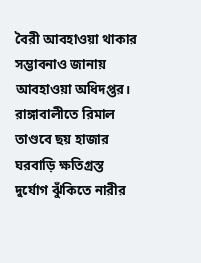বৈরী আবহাওয়া থাকার সম্ভাবনাও জানায় আবহাওয়া অধিদপ্তর।
রাঙ্গাবালীতে রিমাল তাণ্ডবে ছয় হাজার ঘরবাড়ি ক্ষতিগ্রস্ত
দুর্যোগ ঝুঁকিতে নারীর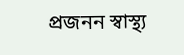প্রজনন স্বাস্থ্য